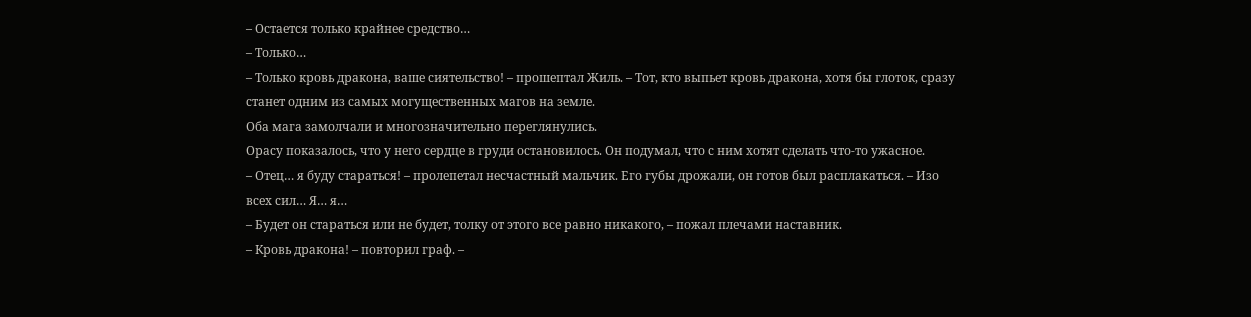– Остается только крайнее средство…
– Только…
– Только кровь дракона, ваше сиятельство! – прошептал Жиль. – Тот, кто выпьет кровь дракона, хотя бы глоток, сразу станет одним из самых могущественных магов на земле.
Оба мага замолчали и многозначительно переглянулись.
Орасу показалось, что у него сердце в груди остановилось. Он подумал, что с ним хотят сделать что-то ужасное.
– Отец… я буду стараться! – пролепетал несчастный мальчик. Его губы дрожали, он готов был расплакаться. – Изо всех сил… Я… я…
– Будет он стараться или не будет, толку от этого все равно никакого, – пожал плечами наставник.
– Кровь дракона! – повторил граф. –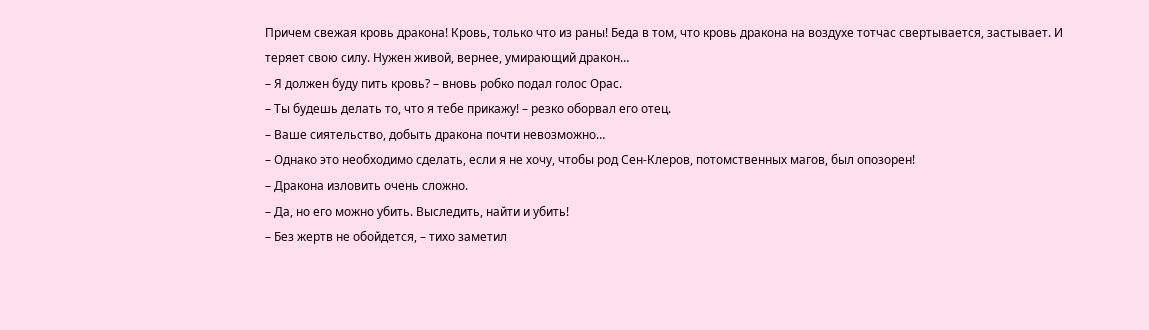Причем свежая кровь дракона! Кровь, только что из раны! Беда в том, что кровь дракона на воздухе тотчас свертывается, застывает. И теряет свою силу. Нужен живой, вернее, умирающий дракон…
– Я должен буду пить кровь? – вновь робко подал голос Орас.
– Ты будешь делать то, что я тебе прикажу! – резко оборвал его отец.
– Ваше сиятельство, добыть дракона почти невозможно…
– Однако это необходимо сделать, если я не хочу, чтобы род Сен-Клеров, потомственных магов, был опозорен!
– Дракона изловить очень сложно.
– Да, но его можно убить. Выследить, найти и убить!
– Без жертв не обойдется, – тихо заметил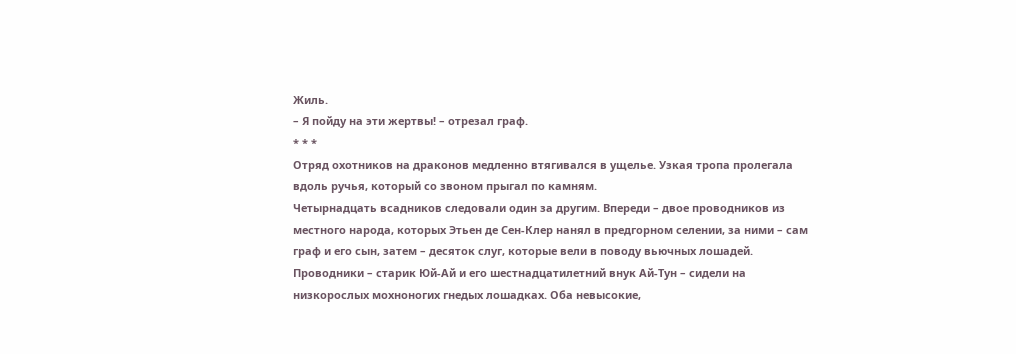Жиль.
– Я пойду на эти жертвы! – отрезал граф.
* * *
Отряд охотников на драконов медленно втягивался в ущелье. Узкая тропа пролегала вдоль ручья, который со звоном прыгал по камням.
Четырнадцать всадников следовали один за другим. Впереди – двое проводников из местного народа, которых Этьен де Сен-Клер нанял в предгорном селении, за ними – сам граф и его сын, затем – десяток слуг, которые вели в поводу вьючных лошадей.
Проводники – старик Юй-Ай и его шестнадцатилетний внук Ай-Тун – сидели на низкорослых мохноногих гнедых лошадках. Оба невысокие,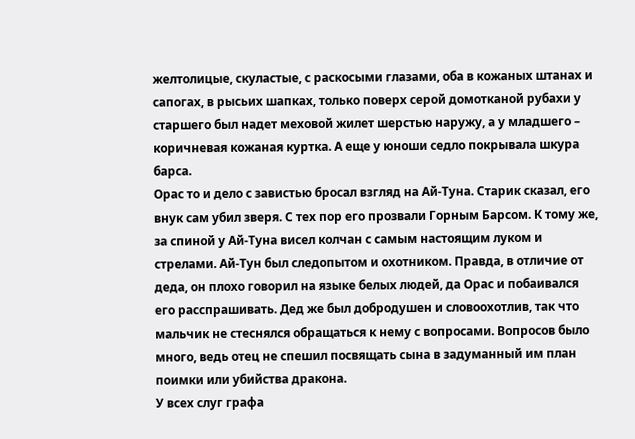желтолицые, скуластые, с раскосыми глазами, оба в кожаных штанах и сапогах, в рысьих шапках, только поверх серой домотканой рубахи у старшего был надет меховой жилет шерстью наружу, а у младшего – коричневая кожаная куртка. А еще у юноши седло покрывала шкура барса.
Орас то и дело с завистью бросал взгляд на Ай-Туна. Старик сказал, его внук сам убил зверя. С тех пор его прозвали Горным Барсом. К тому же, за спиной у Ай-Туна висел колчан с самым настоящим луком и стрелами. Ай-Тун был следопытом и охотником. Правда, в отличие от деда, он плохо говорил на языке белых людей, да Орас и побаивался его расспрашивать. Дед же был добродушен и словоохотлив, так что мальчик не стеснялся обращаться к нему с вопросами. Вопросов было много, ведь отец не спешил посвящать сына в задуманный им план поимки или убийства дракона.
У всех слуг графа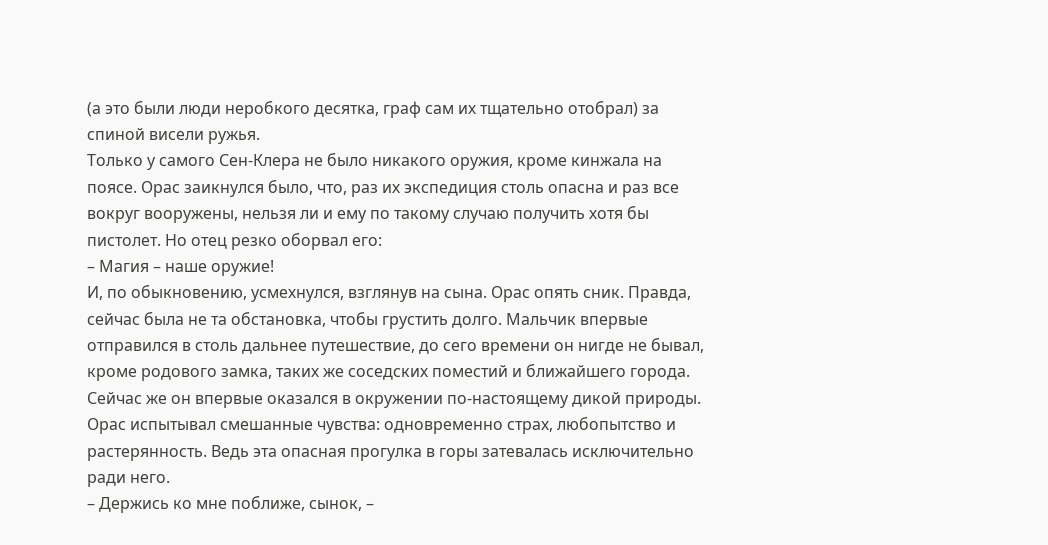(а это были люди неробкого десятка, граф сам их тщательно отобрал) за спиной висели ружья.
Только у самого Сен-Клера не было никакого оружия, кроме кинжала на поясе. Орас заикнулся было, что, раз их экспедиция столь опасна и раз все вокруг вооружены, нельзя ли и ему по такому случаю получить хотя бы пистолет. Но отец резко оборвал его:
– Магия – наше оружие!
И, по обыкновению, усмехнулся, взглянув на сына. Орас опять сник. Правда, сейчас была не та обстановка, чтобы грустить долго. Мальчик впервые отправился в столь дальнее путешествие, до сего времени он нигде не бывал, кроме родового замка, таких же соседских поместий и ближайшего города. Сейчас же он впервые оказался в окружении по-настоящему дикой природы.
Орас испытывал смешанные чувства: одновременно страх, любопытство и растерянность. Ведь эта опасная прогулка в горы затевалась исключительно ради него.
– Держись ко мне поближе, сынок, –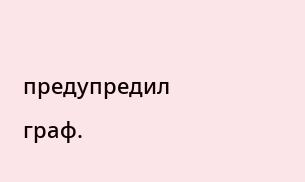предупредил граф.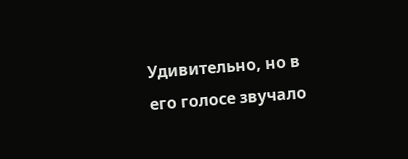Удивительно, но в его голосе звучало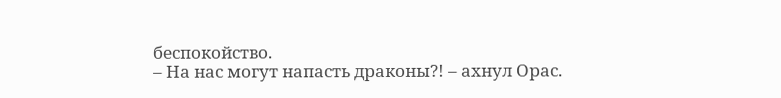беспокойство.
– На нас могут напасть драконы?! – ахнул Орас.